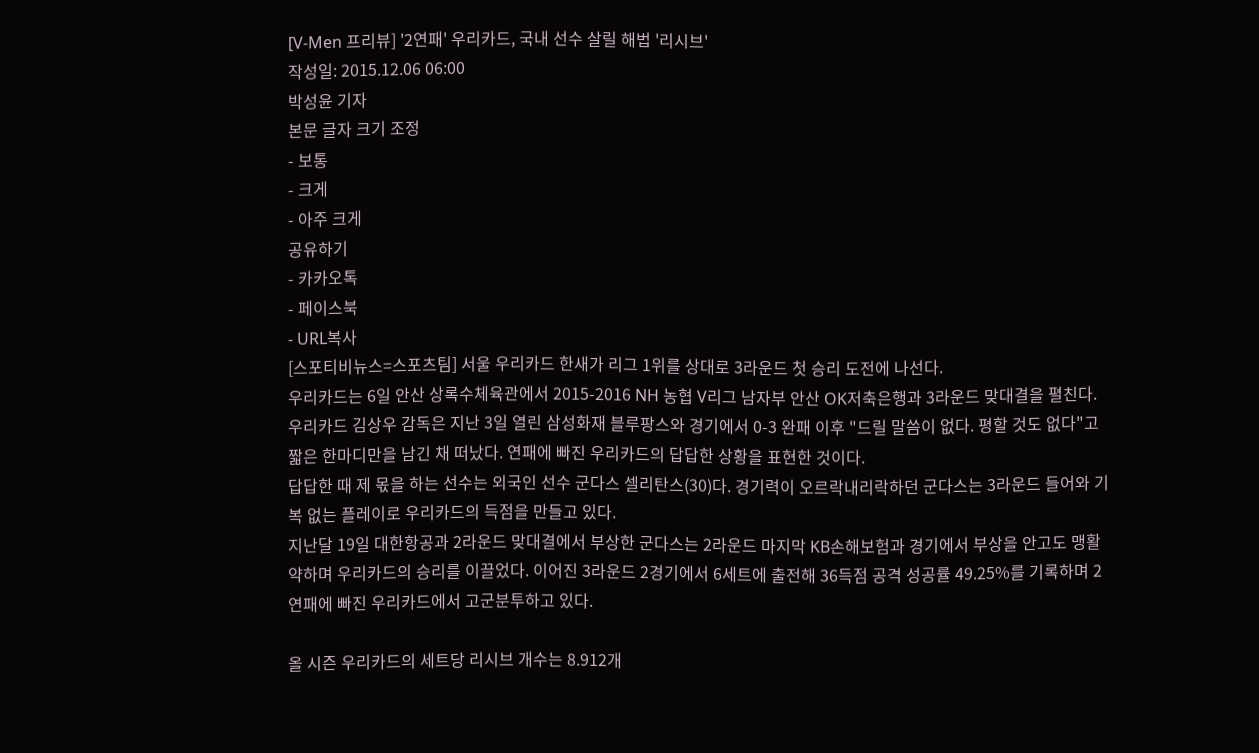[V-Men 프리뷰] '2연패' 우리카드, 국내 선수 살릴 해법 '리시브'
작성일: 2015.12.06 06:00
박성윤 기자
본문 글자 크기 조정
- 보통
- 크게
- 아주 크게
공유하기
- 카카오톡
- 페이스북
- URL복사
[스포티비뉴스=스포츠팀] 서울 우리카드 한새가 리그 1위를 상대로 3라운드 첫 승리 도전에 나선다.
우리카드는 6일 안산 상록수체육관에서 2015-2016 NH 농협 V리그 남자부 안산 OK저축은행과 3라운드 맞대결을 펼친다. 우리카드 김상우 감독은 지난 3일 열린 삼성화재 블루팡스와 경기에서 0-3 완패 이후 "드릴 말씀이 없다. 평할 것도 없다"고 짧은 한마디만을 남긴 채 떠났다. 연패에 빠진 우리카드의 답답한 상황을 표현한 것이다.
답답한 때 제 몫을 하는 선수는 외국인 선수 군다스 셀리탄스(30)다. 경기력이 오르락내리락하던 군다스는 3라운드 들어와 기복 없는 플레이로 우리카드의 득점을 만들고 있다.
지난달 19일 대한항공과 2라운드 맞대결에서 부상한 군다스는 2라운드 마지막 KB손해보험과 경기에서 부상을 안고도 맹활약하며 우리카드의 승리를 이끌었다. 이어진 3라운드 2경기에서 6세트에 출전해 36득점 공격 성공률 49.25%를 기록하며 2연패에 빠진 우리카드에서 고군분투하고 있다.

올 시즌 우리카드의 세트당 리시브 개수는 8.912개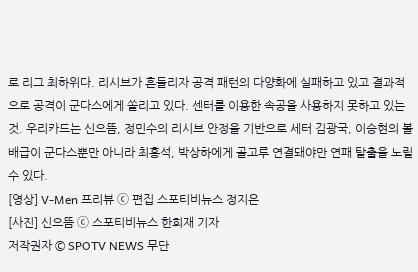로 리그 최하위다. 리시브가 흔들리자 공격 패턴의 다양화에 실패하고 있고 결과적으로 공격이 군다스에게 쏠리고 있다. 센터를 이용한 속공을 사용하지 못하고 있는 것. 우리카드는 신으뜸, 정민수의 리시브 안정을 기반으로 세터 김광국, 이승현의 볼 배급이 군다스뿐만 아니라 최홍석, 박상하에게 골고루 연결돼야만 연패 탈출을 노릴 수 있다.
[영상] V-Men 프리뷰 ⓒ 편집 스포티비뉴스 정지은
[사진] 신으뜸 ⓒ 스포티비뉴스 한희재 기자
저작권자 © SPOTV NEWS 무단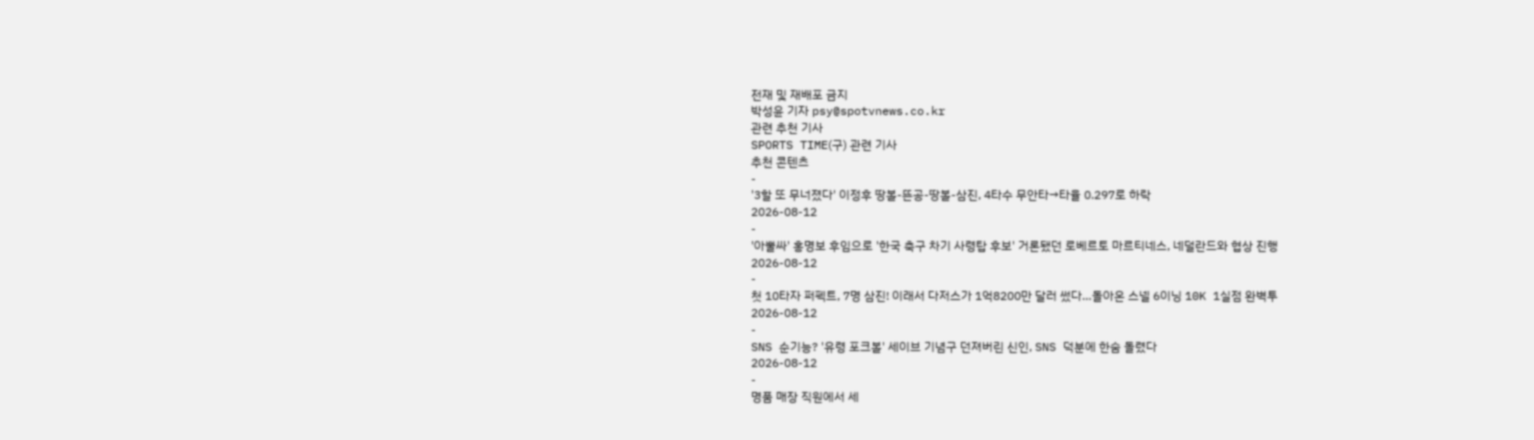전재 및 재배포 금지
박성윤 기자 psy@spotvnews.co.kr
관련 추천 기사
SPORTS TIME(구) 관련 기사
추천 콘텐츠
-
'3할 또 무너졌다' 이정후 땅볼-뜬공-땅볼-삼진, 4타수 무안타→타율 0.297로 하락
2026-08-12
-
'아뿔싸' 홍명보 후임으로 '한국 축구 차기 사령탑 후보' 거론됐던 로베르토 마르티네스, 네덜란드와 협상 진행
2026-08-12
-
첫 10타자 퍼펙트, 7명 삼진! 이래서 다저스가 1억8200만 달러 썼다…돌아온 스넬 6이닝 10K 1실점 완벽투
2026-08-12
-
SNS 순기능? '유령 포크볼' 세이브 기념구 던져버린 신인, SNS 덕분에 한숨 돌렸다
2026-08-12
-
명품 매장 직원에서 세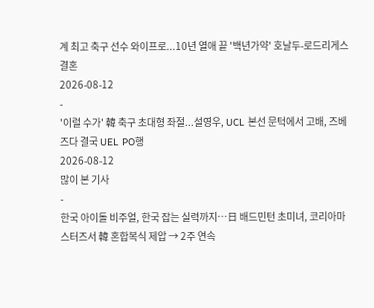계 최고 축구 선수 와이프로...10년 열애 끝 '백년가약' 호날두-로드리게스 결혼
2026-08-12
-
'이럴 수가' 韓 축구 초대형 좌절...설영우, UCL 본선 문턱에서 고배, 즈베즈다 결국 UEL PO행
2026-08-12
많이 본 기사
-
한국 아이돌 비주얼, 한국 잡는 실력까지…日 배드민턴 초미녀, 코리아마스터즈서 韓 혼합복식 제압 → 2주 연속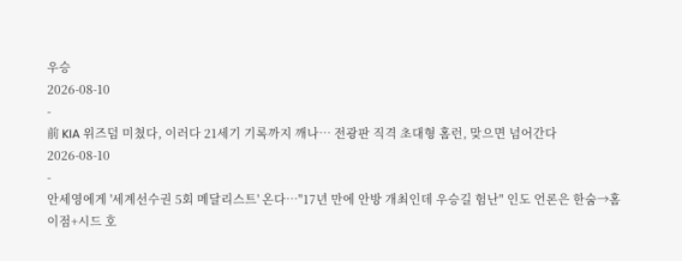우승
2026-08-10
-
前 KIA 위즈덤 미쳤다, 이러다 21세기 기록까지 깨나… 전광판 직격 초대형 홈런, 맞으면 넘어간다
2026-08-10
-
안세영에게 '세계선수권 5회 메달리스트' 온다…"17년 만에 안방 개최인데 우승길 험난" 인도 언론은 한숨→홈 이점+시드 호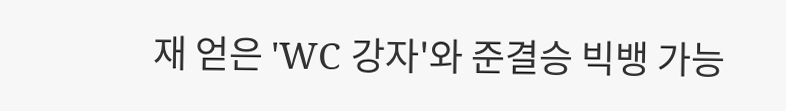재 얻은 'WC 강자'와 준결승 빅뱅 가능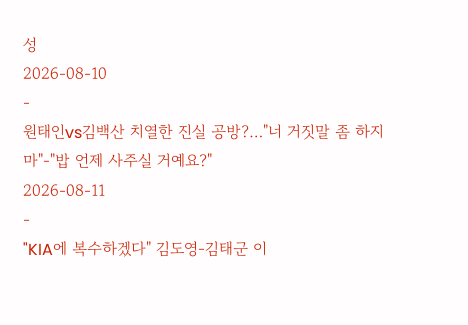성
2026-08-10
-
원태인vs김백산 치열한 진실 공방?…"너 거짓말 좀 하지 마"-"밥 언제 사주실 거예요?"
2026-08-11
-
"KIA에 복수하겠다" 김도영-김태군 이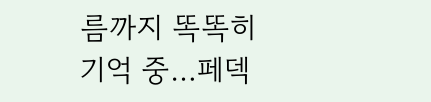름까지 똑똑히 기억 중…페덱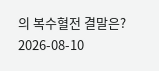의 복수혈전 결말은?
2026-08-10